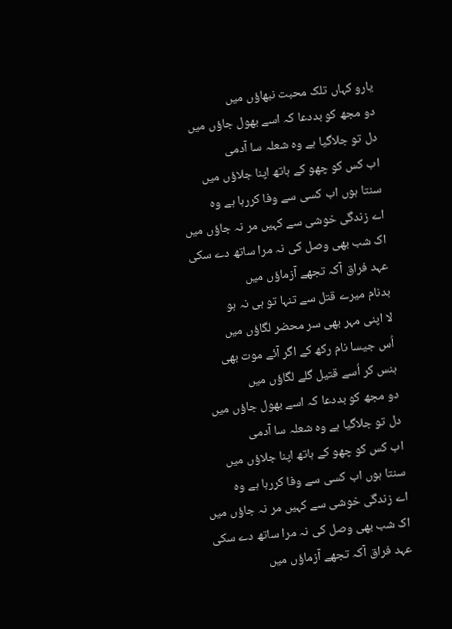یارو کہاں تلک محبت نبھاؤں میں
دو مجھ کو بددعا کہ اسے بھول جاؤں میں
دل تو جلاگیا ہے وہ شعلہ سا آدمی
اب کس کو چھو کے ہاتھ اپنا جلاؤں میں
سنتا ہوں اب کسی سے وفا کررہا ہے وہ
اے زندگی خوشی سے کہیں مر نہ جاؤں میں
اک شب بھی وصل کی نہ مرا ساتھ دے سکی
عہد فراق آکہ تجھے آزماؤں میں
بدنام میرے قتل سے تنہا تو ہی نہ ہو
لا اپنی مہر بھی سر محضر لگاؤں میں
اُس جیسا نام رکھ کے اگر آئے موت بھی
ہنس کر اُسے قتیل گلے لگاؤں میں
دو مجھ کو بددعا کہ اسے بھول جاؤں میں
دل تو جلاگیا ہے وہ شعلہ سا آدمی
اب کس کو چھو کے ہاتھ اپنا جلاؤں میں
سنتا ہوں اب کسی سے وفا کررہا ہے وہ
اے زندگی خوشی سے کہیں مر نہ جاؤں میں
اک شب بھی وصل کی نہ مرا ساتھ دے سکی
عہد فراق آکہ تجھے آزماؤں میں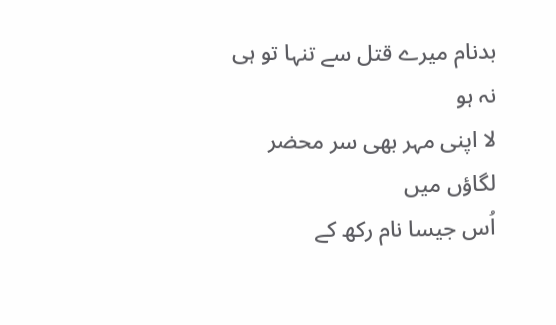بدنام میرے قتل سے تنہا تو ہی نہ ہو
لا اپنی مہر بھی سر محضر لگاؤں میں
اُس جیسا نام رکھ کے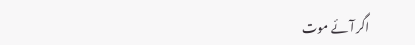اگر آئے موت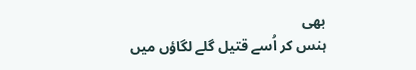بھی
ہنس کر اُسے قتیل گلے لگاؤں میں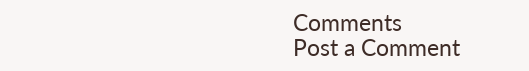Comments
Post a Comment